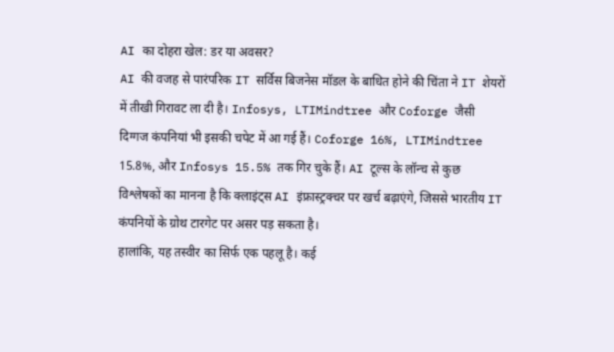AI का दोहरा खेल: डर या अवसर?
AI की वजह से पारंपरिक IT सर्विस बिजनेस मॉडल के बाधित होने की चिंता ने IT शेयरों में तीखी गिरावट ला दी है। Infosys, LTIMindtree और Coforge जैसी दिग्गज कंपनियां भी इसकी चपेट में आ गई हैं। Coforge 16%, LTIMindtree 15.8%, और Infosys 15.5% तक गिर चुके हैं। AI टूल्स के लॉन्च से कुछ विश्लेषकों का मानना है कि क्लाइंट्स AI इंफ्रास्ट्रक्चर पर खर्च बढ़ाएंगे, जिससे भारतीय IT कंपनियों के ग्रोथ टारगेट पर असर पड़ सकता है।
हालांकि, यह तस्वीर का सिर्फ एक पहलू है। कई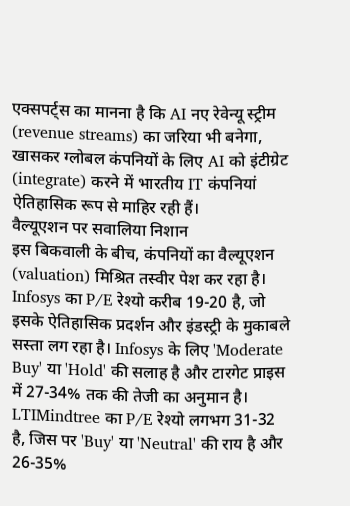एक्सपर्ट्स का मानना है कि AI नए रेवेन्यू स्ट्रीम (revenue streams) का जरिया भी बनेगा, खासकर ग्लोबल कंपनियों के लिए AI को इंटीग्रेट (integrate) करने में भारतीय IT कंपनियां ऐतिहासिक रूप से माहिर रही हैं।
वैल्यूएशन पर सवालिया निशान
इस बिकवाली के बीच, कंपनियों का वैल्यूएशन (valuation) मिश्रित तस्वीर पेश कर रहा है। Infosys का P/E रेश्यो करीब 19-20 है, जो इसके ऐतिहासिक प्रदर्शन और इंडस्ट्री के मुकाबले सस्ता लग रहा है। Infosys के लिए 'Moderate Buy' या 'Hold' की सलाह है और टारगेट प्राइस में 27-34% तक की तेजी का अनुमान है।
LTIMindtree का P/E रेश्यो लगभग 31-32 है, जिस पर 'Buy' या 'Neutral' की राय है और 26-35%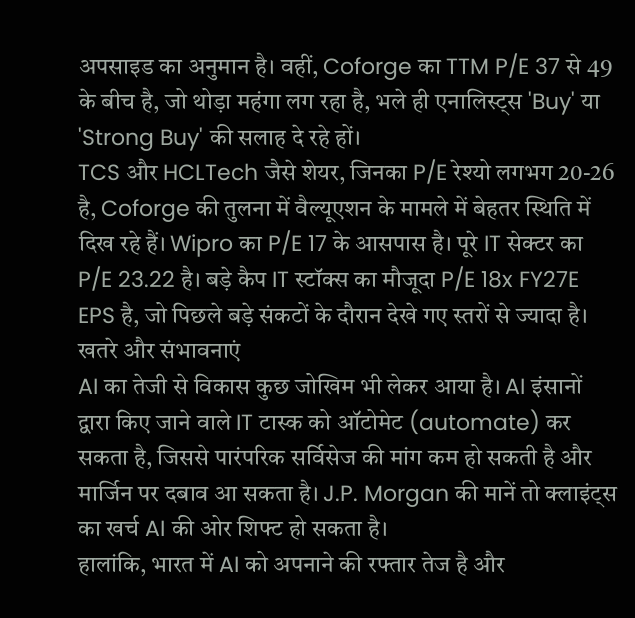अपसाइड का अनुमान है। वहीं, Coforge का TTM P/E 37 से 49 के बीच है, जो थोड़ा महंगा लग रहा है, भले ही एनालिस्ट्स 'Buy' या 'Strong Buy' की सलाह दे रहे हों।
TCS और HCLTech जैसे शेयर, जिनका P/E रेश्यो लगभग 20-26 है, Coforge की तुलना में वैल्यूएशन के मामले में बेहतर स्थिति में दिख रहे हैं। Wipro का P/E 17 के आसपास है। पूरे IT सेक्टर का P/E 23.22 है। बड़े कैप IT स्टॉक्स का मौजूदा P/E 18x FY27E EPS है, जो पिछले बड़े संकटों के दौरान देखे गए स्तरों से ज्यादा है।
खतरे और संभावनाएं
AI का तेजी से विकास कुछ जोखिम भी लेकर आया है। AI इंसानों द्वारा किए जाने वाले IT टास्क को ऑटोमेट (automate) कर सकता है, जिससे पारंपरिक सर्विसेज की मांग कम हो सकती है और मार्जिन पर दबाव आ सकता है। J.P. Morgan की मानें तो क्लाइंट्स का खर्च AI की ओर शिफ्ट हो सकता है।
हालांकि, भारत में AI को अपनाने की रफ्तार तेज है और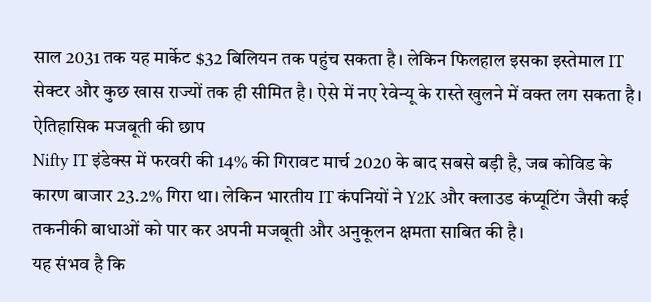साल 2031 तक यह मार्केट $32 बिलियन तक पहुंच सकता है। लेकिन फिलहाल इसका इस्तेमाल IT सेक्टर और कुछ खास राज्यों तक ही सीमित है। ऐसे में नए रेवेन्यू के रास्ते खुलने में वक्त लग सकता है।
ऐतिहासिक मजबूती की छाप
Nifty IT इंडेक्स में फरवरी की 14% की गिरावट मार्च 2020 के बाद सबसे बड़ी है, जब कोविड के कारण बाजार 23.2% गिरा था। लेकिन भारतीय IT कंपनियों ने Y2K और क्लाउड कंप्यूटिंग जैसी कई तकनीकी बाधाओं को पार कर अपनी मजबूती और अनुकूलन क्षमता साबित की है।
यह संभव है कि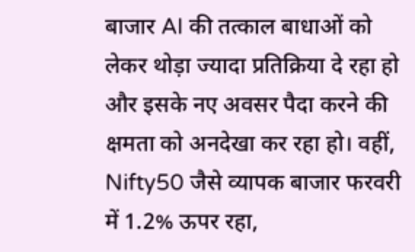बाजार AI की तत्काल बाधाओं को लेकर थोड़ा ज्यादा प्रतिक्रिया दे रहा हो और इसके नए अवसर पैदा करने की क्षमता को अनदेखा कर रहा हो। वहीं, Nifty50 जैसे व्यापक बाजार फरवरी में 1.2% ऊपर रहा,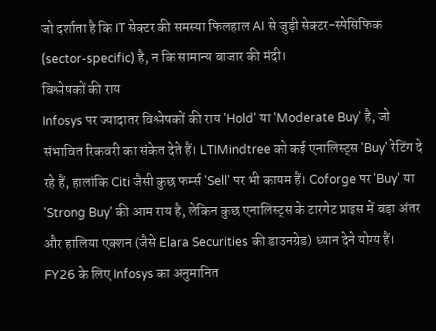जो दर्शाता है कि IT सेक्टर की समस्या फिलहाल AI से जुड़ी सेक्टर-स्पेसिफिक (sector-specific) है, न कि सामान्य बाजार की मंदी।
विश्लेषकों की राय
Infosys पर ज्यादातर विश्लेषकों की राय 'Hold' या 'Moderate Buy' है, जो संभावित रिकवरी का संकेत देते हैं। LTIMindtree को कई एनालिस्ट्स 'Buy' रेटिंग दे रहे हैं, हालांकि Citi जैसी कुछ फर्म्स 'Sell' पर भी कायम हैं। Coforge पर 'Buy' या 'Strong Buy' की आम राय है, लेकिन कुछ एनालिस्ट्स के टारगेट प्राइस में बड़ा अंतर और हालिया एक्शन (जैसे Elara Securities की डाउनग्रेड) ध्यान देने योग्य हैं।
FY26 के लिए Infosys का अनुमानित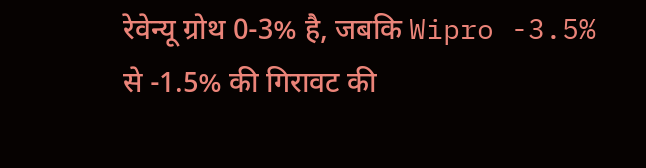रेवेन्यू ग्रोथ 0-3% है, जबकि Wipro -3.5% से -1.5% की गिरावट की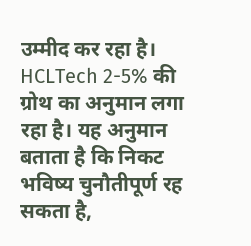उम्मीद कर रहा है। HCLTech 2-5% की ग्रोथ का अनुमान लगा रहा है। यह अनुमान बताता है कि निकट भविष्य चुनौतीपूर्ण रह सकता है,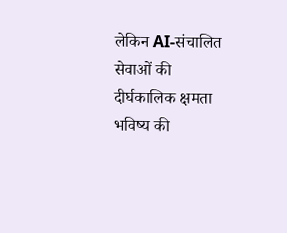लेकिन AI-संचालित सेवाओं की दीर्घकालिक क्षमता भविष्य की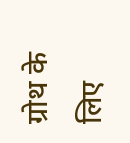ग्रोथ के लिए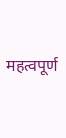महत्वपूर्ण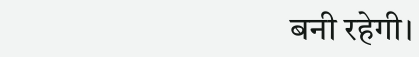बनी रहेगी।